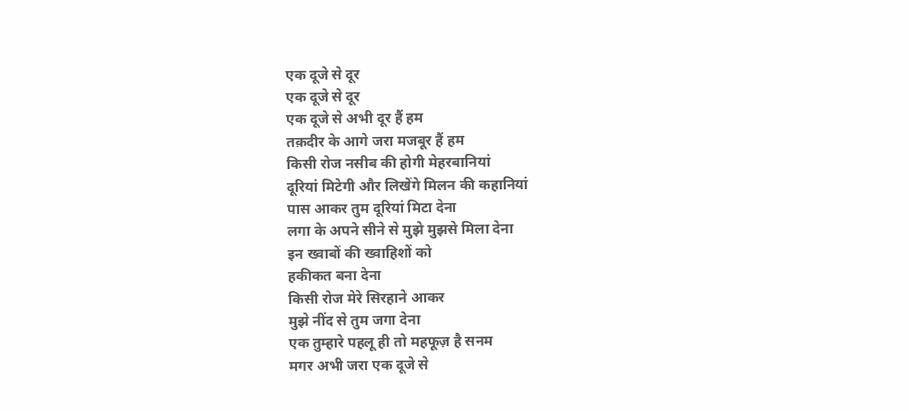एक दूजे से दूर
एक दूजे से दूर
एक दूजे से अभी दूर हैं हम
तक़दीर के आगे जरा मजबूर हैं हम
किसी रोज नसीब की होगी मेहरबानियां
दूरियां मिटेगी और लिखेंगे मिलन की कहानियां
पास आकर तुम दूरियां मिटा देना
लगा के अपने सीने से मुझे मुझसे मिला देना
इन ख्वाबों की ख्वाहिशों को
हकीकत बना देना
किसी रोज मेरे सिरहाने आकर
मुझे नींद से तुम जगा देना
एक तुम्हारे पहलू ही तो महफूज़ है सनम
मगर अभी जरा एक दूजे से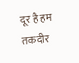दूर है हम
तकदीर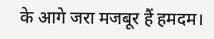के आगे जरा मजबूर हैं हमदम।